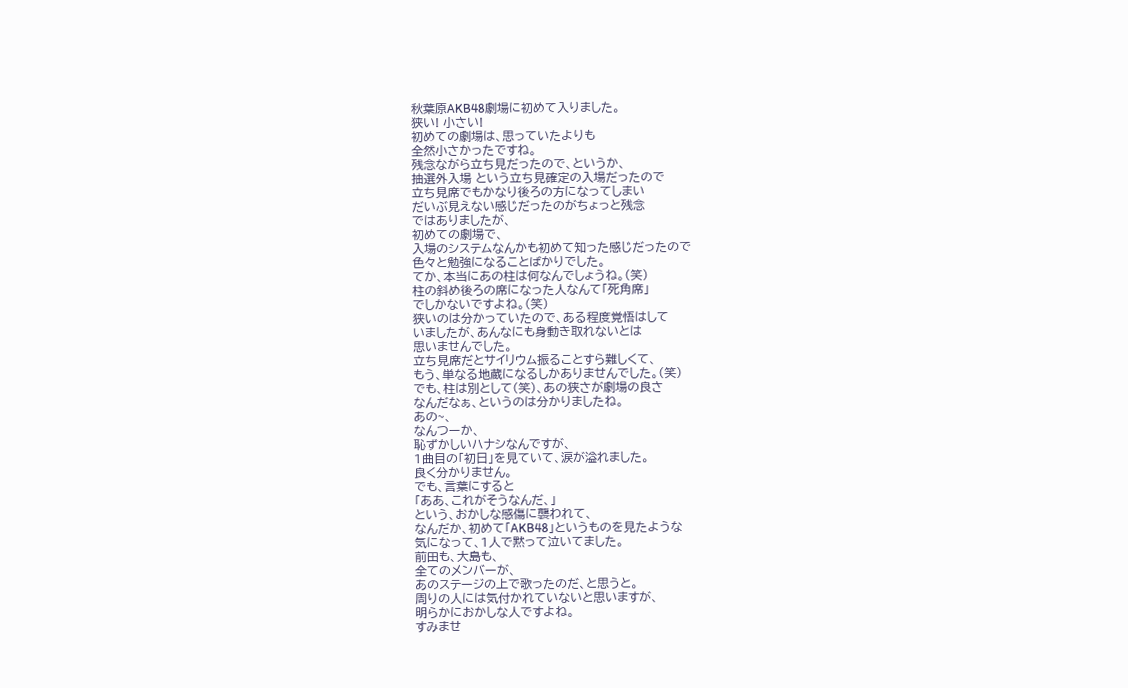秋葉原AKB48劇場に初めて入りました。
狭い! 小さい!
初めての劇場は、思っていたよりも
全然小さかったですね。
残念ながら立ち見だったので、というか、
抽選外入場 という立ち見確定の入場だったので
立ち見席でもかなり後ろの方になってしまい
だいぶ見えない感じだったのがちょっと残念
ではありましたが、
初めての劇場で、
入場のシステムなんかも初めて知った感じだったので
色々と勉強になることばかりでした。
てか、本当にあの柱は何なんでしょうね。(笑)
柱の斜め後ろの席になった人なんて「死角席」
でしかないですよね。(笑)
狭いのは分かっていたので、ある程度覚悟はして
いましたが、あんなにも身動き取れないとは
思いませんでした。
立ち見席だとサイリウム振ることすら難しくて、
もう、単なる地蔵になるしかありませんでした。(笑)
でも、柱は別として(笑)、あの狭さが劇場の良さ
なんだなぁ、というのは分かりましたね。
あの~、
なんつーか、
恥ずかしいハナシなんですが、
1曲目の「初日」を見ていて、涙が溢れました。
良く分かりません。
でも、言葉にすると
「ああ、これがそうなんだ、」
という、おかしな感傷に襲われて、
なんだか、初めて「AKB48」というものを見たような
気になって、1人で黙って泣いてました。
前田も、大島も、
全てのメンバーが、
あのステージの上で歌ったのだ、と思うと。
周りの人には気付かれていないと思いますが、
明らかにおかしな人ですよね。
すみませ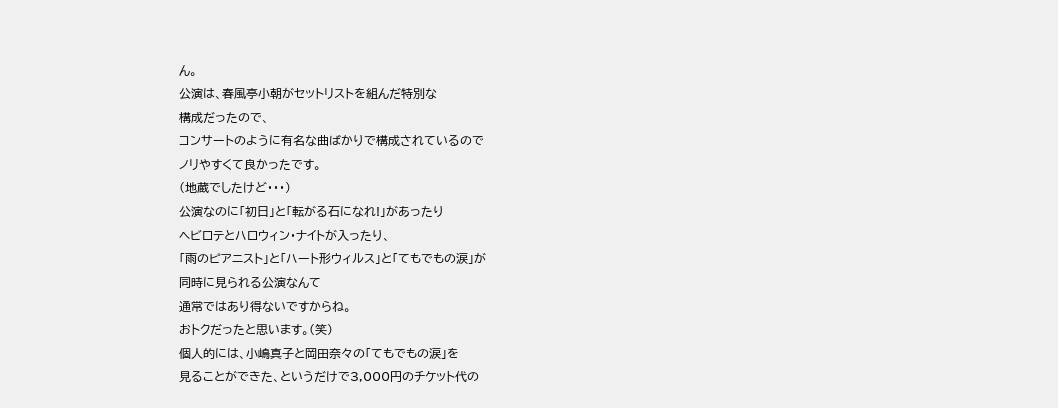ん。
公演は、春風亭小朝がセットリストを組んだ特別な
構成だったので、
コンサートのように有名な曲ばかりで構成されているので
ノリやすくて良かったです。
(地蔵でしたけど・・・)
公演なのに「初日」と「転がる石になれ!」があったり
ヘビロテとハロウィン・ナイトが入ったり、
「雨のピアニスト」と「ハート形ウィルス」と「てもでもの涙」が
同時に見られる公演なんて
通常ではあり得ないですからね。
おトクだったと思います。(笑)
個人的には、小嶋真子と岡田奈々の「てもでもの涙」を
見ることができた、というだけで3,000円のチケット代の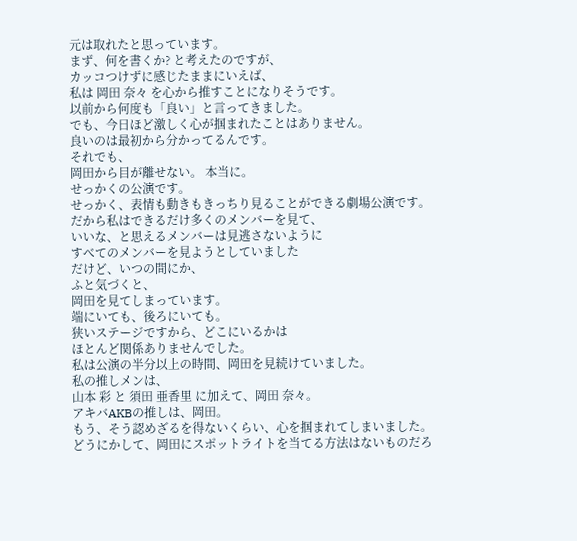元は取れたと思っています。
まず、何を書くか? と考えたのですが、
カッコつけずに感じたままにいえば、
私は 岡田 奈々 を心から推すことになりそうです。
以前から何度も「良い」と言ってきました。
でも、今日ほど激しく心が掴まれたことはありません。
良いのは最初から分かってるんです。
それでも、
岡田から目が離せない。 本当に。
せっかくの公演です。
せっかく、表情も動きもきっちり見ることができる劇場公演です。
だから私はできるだけ多くのメンバーを見て、
いいな、と思えるメンバーは見逃さないように
すべてのメンバーを見ようとしていました
だけど、いつの間にか、
ふと気づくと、
岡田を見てしまっています。
端にいても、後ろにいても。
狭いステージですから、どこにいるかは
ほとんど関係ありませんでした。
私は公演の半分以上の時間、岡田を見続けていました。
私の推しメンは、
山本 彩 と 須田 亜香里 に加えて、岡田 奈々。
アキバAKBの推しは、岡田。
もう、そう認めざるを得ないくらい、心を掴まれてしまいました。
どうにかして、岡田にスポットライトを当てる方法はないものだろ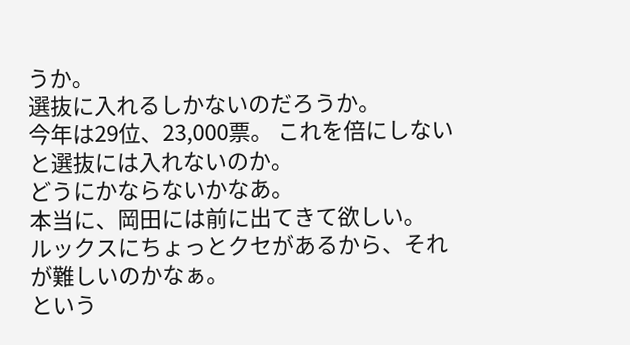うか。
選抜に入れるしかないのだろうか。
今年は29位、23,000票。 これを倍にしないと選抜には入れないのか。
どうにかならないかなあ。
本当に、岡田には前に出てきて欲しい。
ルックスにちょっとクセがあるから、それが難しいのかなぁ。
という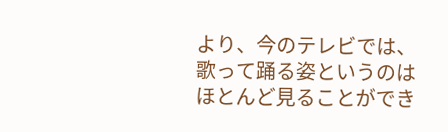より、今のテレビでは、歌って踊る姿というのは
ほとんど見ることができ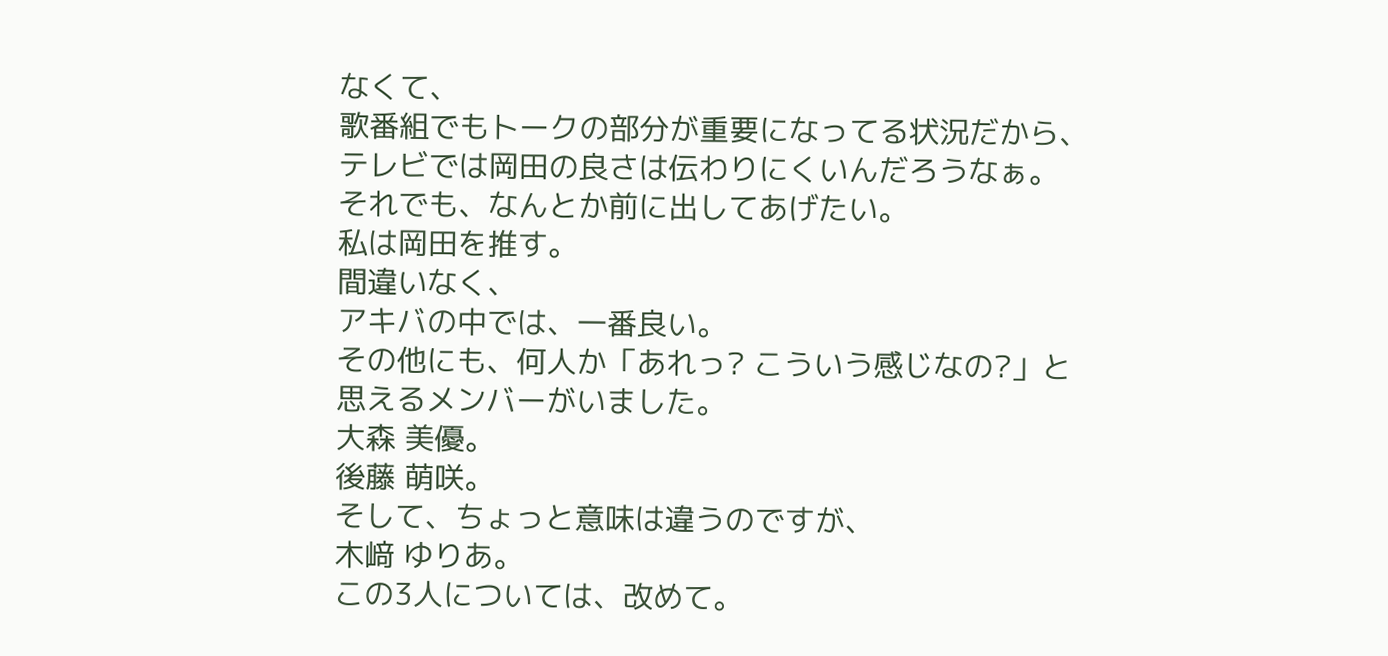なくて、
歌番組でもトークの部分が重要になってる状況だから、
テレビでは岡田の良さは伝わりにくいんだろうなぁ。
それでも、なんとか前に出してあげたい。
私は岡田を推す。
間違いなく、
アキバの中では、一番良い。
その他にも、何人か「あれっ? こういう感じなの?」と
思えるメンバーがいました。
大森 美優。
後藤 萌咲。
そして、ちょっと意味は違うのですが、
木﨑 ゆりあ。
この3人については、改めて。